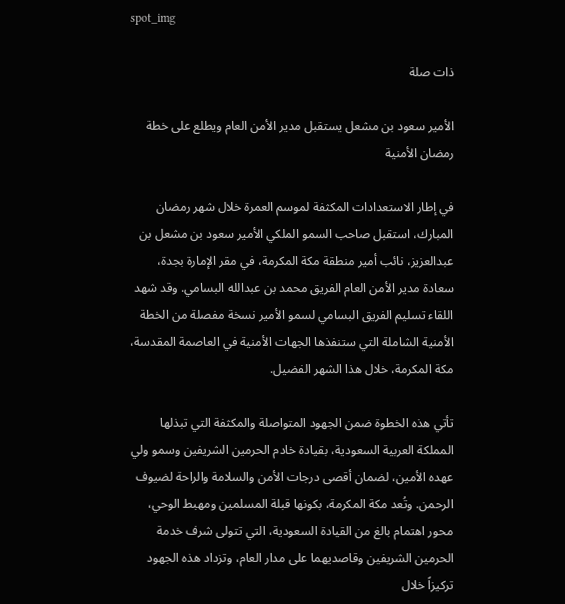spot_img

ذات صلة

الأمير سعود بن مشعل يستقبل مدير الأمن العام ويطلع على خطة رمضان الأمنية

في إطار الاستعدادات المكثفة لموسم العمرة خلال شهر رمضان المبارك، استقبل صاحب السمو الملكي الأمير سعود بن مشعل بن عبدالعزيز، نائب أمير منطقة مكة المكرمة، في مقر الإمارة بجدة، سعادة مدير الأمن العام الفريق محمد بن عبدالله البسامي. وقد شهد اللقاء تسليم الفريق البسامي لسمو الأمير نسخة مفصلة من الخطة الأمنية الشاملة التي ستنفذها الجهات الأمنية في العاصمة المقدسة، مكة المكرمة، خلال هذا الشهر الفضيل.

تأتي هذه الخطوة ضمن الجهود المتواصلة والمكثفة التي تبذلها المملكة العربية السعودية، بقيادة خادم الحرمين الشريفين وسمو ولي عهده الأمين، لضمان أقصى درجات الأمن والسلامة والراحة لضيوف الرحمن. وتُعد مكة المكرمة، بكونها قبلة المسلمين ومهبط الوحي، محور اهتمام بالغ من القيادة السعودية، التي تتولى شرف خدمة الحرمين الشريفين وقاصديهما على مدار العام، وتزداد هذه الجهود تركيزاً خلال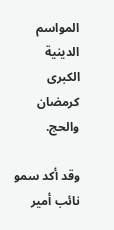المواسم الدينية الكبرى كرمضان والحج.

وقد أكد سمو نائب أمير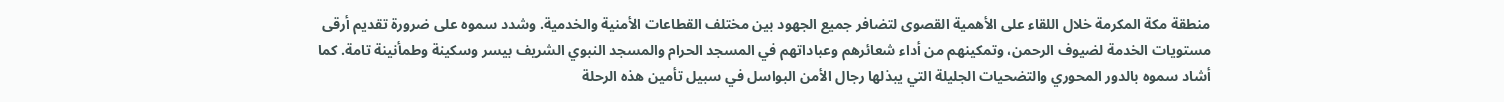منطقة مكة المكرمة خلال اللقاء على الأهمية القصوى لتضافر جميع الجهود بين مختلف القطاعات الأمنية والخدمية. وشدد سموه على ضرورة تقديم أرقى مستويات الخدمة لضيوف الرحمن، وتمكينهم من أداء شعائرهم وعباداتهم في المسجد الحرام والمسجد النبوي الشريف بيسر وسكينة وطمأنينة تامة. كما أشاد سموه بالدور المحوري والتضحيات الجليلة التي يبذلها رجال الأمن البواسل في سبيل تأمين هذه الرحلة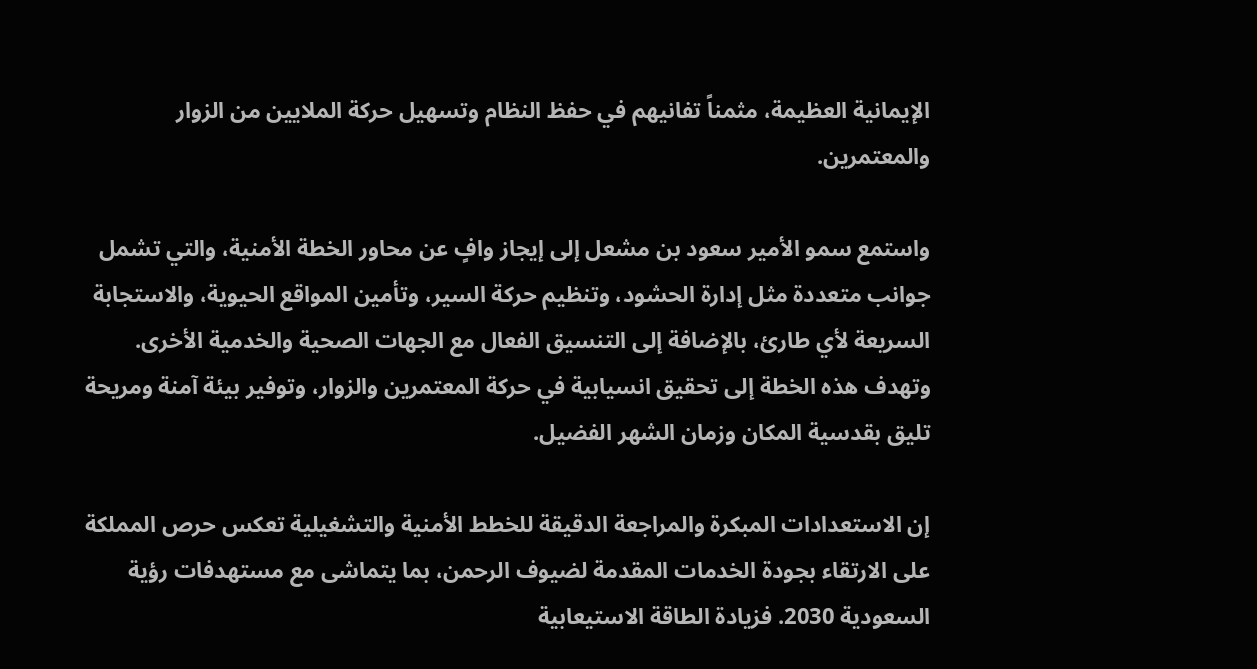الإيمانية العظيمة، مثمناً تفانيهم في حفظ النظام وتسهيل حركة الملايين من الزوار والمعتمرين.

واستمع سمو الأمير سعود بن مشعل إلى إيجاز وافٍ عن محاور الخطة الأمنية، والتي تشمل جوانب متعددة مثل إدارة الحشود، وتنظيم حركة السير، وتأمين المواقع الحيوية، والاستجابة السريعة لأي طارئ، بالإضافة إلى التنسيق الفعال مع الجهات الصحية والخدمية الأخرى. وتهدف هذه الخطة إلى تحقيق انسيابية في حركة المعتمرين والزوار، وتوفير بيئة آمنة ومريحة تليق بقدسية المكان وزمان الشهر الفضيل.

إن الاستعدادات المبكرة والمراجعة الدقيقة للخطط الأمنية والتشغيلية تعكس حرص المملكة على الارتقاء بجودة الخدمات المقدمة لضيوف الرحمن، بما يتماشى مع مستهدفات رؤية السعودية 2030. فزيادة الطاقة الاستيعابية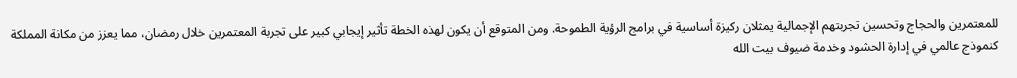للمعتمرين والحجاج وتحسين تجربتهم الإجمالية يمثلان ركيزة أساسية في برامج الرؤية الطموحة. ومن المتوقع أن يكون لهذه الخطة تأثير إيجابي كبير على تجربة المعتمرين خلال رمضان، مما يعزز من مكانة المملكة كنموذج عالمي في إدارة الحشود وخدمة ضيوف بيت الله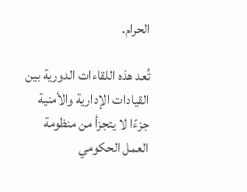الحرام.

تُعد هذه اللقاءات الدورية بين القيادات الإدارية والأمنية جزءًا لا يتجزأ من منظومة العمل الحكومي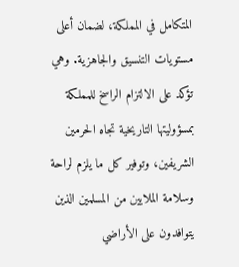المتكامل في المملكة، لضمان أعلى مستويات التنسيق والجاهزية. وهي تؤكد على الالتزام الراسخ للمملكة بمسؤوليتها التاريخية تجاه الحرمين الشريفين، وتوفير كل ما يلزم لراحة وسلامة الملايين من المسلمين الذين يتوافدون على الأراضي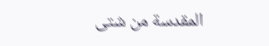المقدسة من شتى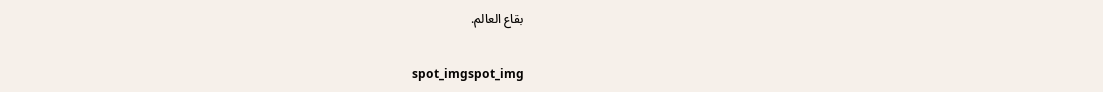بقاع العالم.

spot_imgspot_img